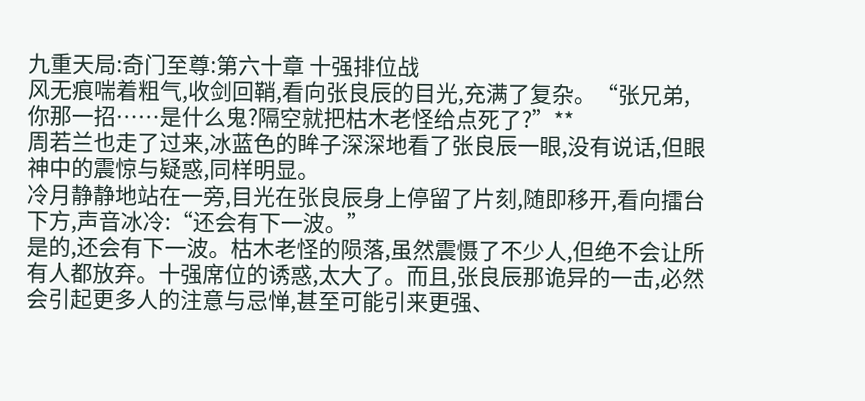九重天局:奇门至尊:第六十章 十强排位战
风无痕喘着粗气,收剑回鞘,看向张良辰的目光,充满了复杂。“张兄弟,你那一招……是什么鬼?隔空就把枯木老怪给点死了?”**
周若兰也走了过来,冰蓝色的眸子深深地看了张良辰一眼,没有说话,但眼神中的震惊与疑惑,同样明显。
冷月静静地站在一旁,目光在张良辰身上停留了片刻,随即移开,看向擂台下方,声音冰冷:“还会有下一波。”
是的,还会有下一波。枯木老怪的陨落,虽然震慑了不少人,但绝不会让所有人都放弃。十强席位的诱惑,太大了。而且,张良辰那诡异的一击,必然会引起更多人的注意与忌惮,甚至可能引来更强、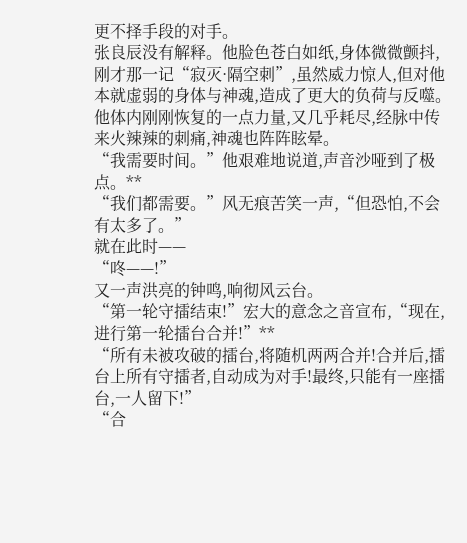更不择手段的对手。
张良辰没有解释。他脸色苍白如纸,身体微微颤抖,刚才那一记“寂灭·隔空刺”,虽然威力惊人,但对他本就虚弱的身体与神魂,造成了更大的负荷与反噬。他体内刚刚恢复的一点力量,又几乎耗尽,经脉中传来火辣辣的刺痛,神魂也阵阵眩晕。
“我需要时间。”他艰难地说道,声音沙哑到了极点。**
“我们都需要。”风无痕苦笑一声,“但恐怕,不会有太多了。”
就在此时——
“咚——!”
又一声洪亮的钟鸣,响彻风云台。
“第一轮守擂结束!”宏大的意念之音宣布,“现在,进行第一轮擂台合并!”**
“所有未被攻破的擂台,将随机两两合并!合并后,擂台上所有守擂者,自动成为对手!最终,只能有一座擂台,一人留下!”
“合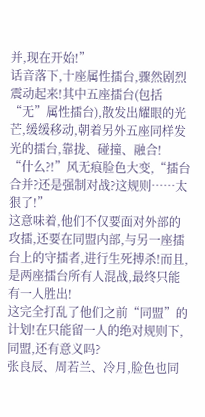并,现在开始!”
话音落下,十座属性擂台,骤然剧烈震动起来!其中五座擂台(包括“无”属性擂台),散发出耀眼的光芒,缓缓移动,朝着另外五座同样发光的擂台,靠拢、碰撞、融合!
“什么?!”风无痕脸色大变,“擂台合并?还是强制对战?这规则……太狠了!”
这意味着,他们不仅要面对外部的攻擂,还要在同盟内部,与另一座擂台上的守擂者,进行生死搏杀!而且,是两座擂台所有人混战,最终只能有一人胜出!
这完全打乱了他们之前“同盟”的计划!在只能留一人的绝对规则下,同盟,还有意义吗?
张良辰、周若兰、冷月,脸色也同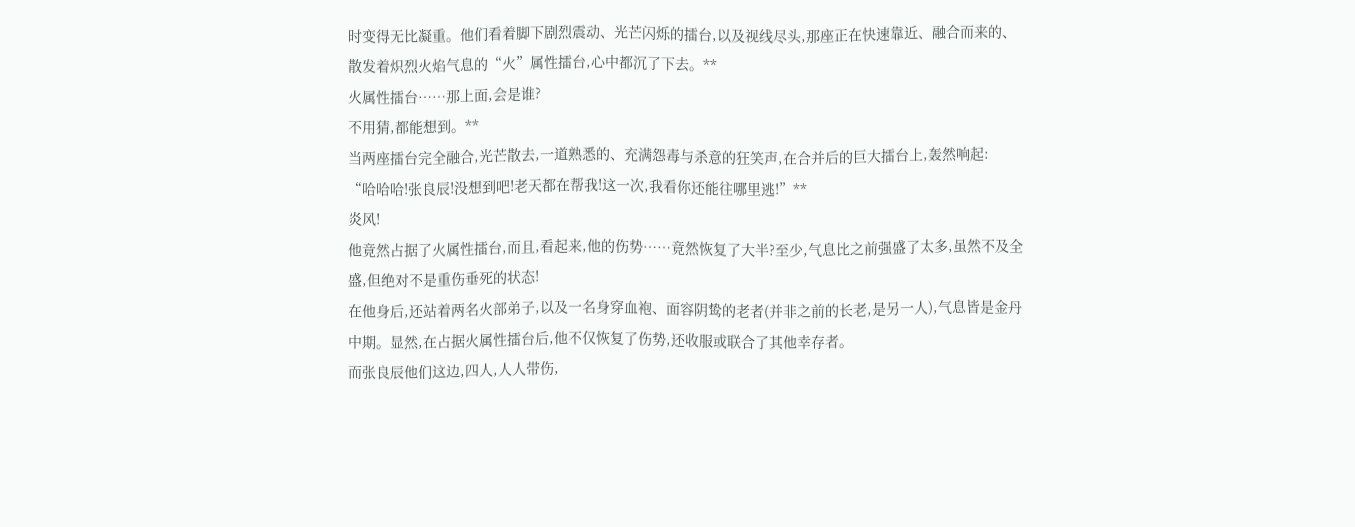时变得无比凝重。他们看着脚下剧烈震动、光芒闪烁的擂台,以及视线尽头,那座正在快速靠近、融合而来的、散发着炽烈火焰气息的“火”属性擂台,心中都沉了下去。**
火属性擂台……那上面,会是谁?
不用猜,都能想到。**
当两座擂台完全融合,光芒散去,一道熟悉的、充满怨毒与杀意的狂笑声,在合并后的巨大擂台上,轰然响起:
“哈哈哈!张良辰!没想到吧!老天都在帮我!这一次,我看你还能往哪里逃!”**
炎风!
他竟然占据了火属性擂台,而且,看起来,他的伤势……竟然恢复了大半?至少,气息比之前强盛了太多,虽然不及全盛,但绝对不是重伤垂死的状态!
在他身后,还站着两名火部弟子,以及一名身穿血袍、面容阴鸷的老者(并非之前的长老,是另一人),气息皆是金丹中期。显然,在占据火属性擂台后,他不仅恢复了伤势,还收服或联合了其他幸存者。
而张良辰他们这边,四人,人人带伤,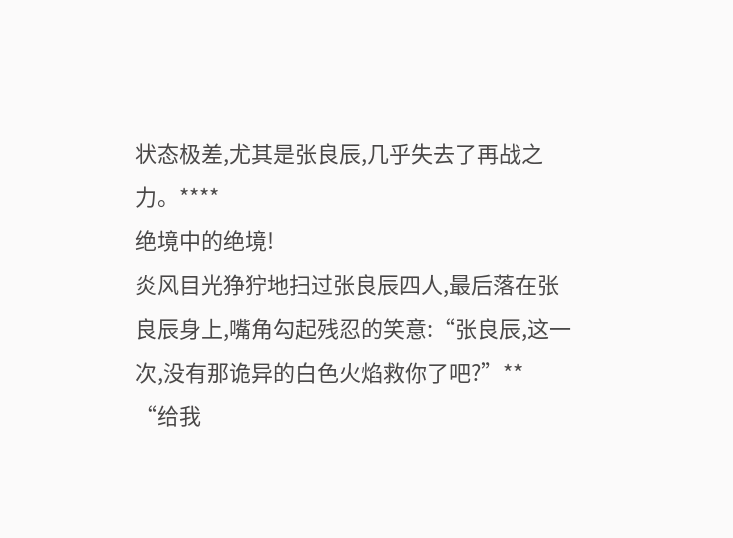状态极差,尤其是张良辰,几乎失去了再战之力。****
绝境中的绝境!
炎风目光狰狞地扫过张良辰四人,最后落在张良辰身上,嘴角勾起残忍的笑意:“张良辰,这一次,没有那诡异的白色火焰救你了吧?”**
“给我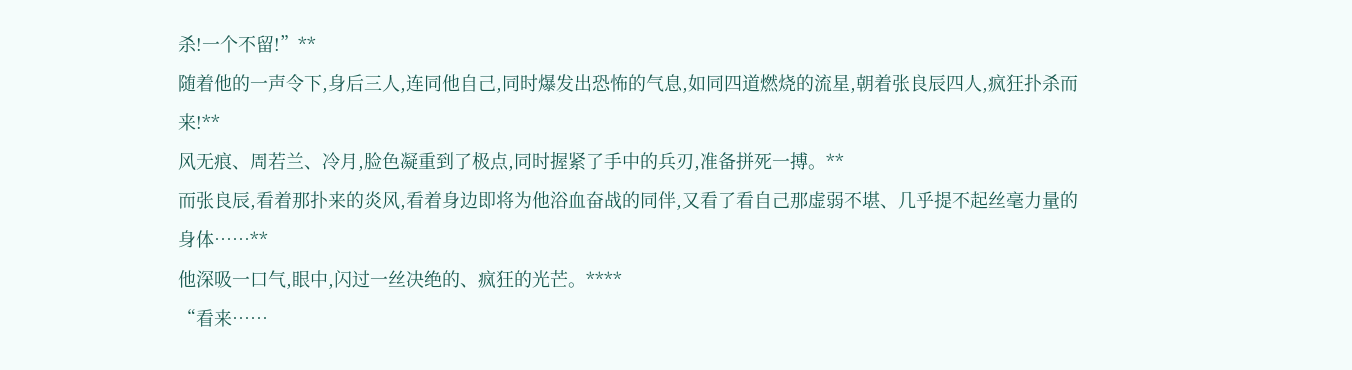杀!一个不留!”**
随着他的一声令下,身后三人,连同他自己,同时爆发出恐怖的气息,如同四道燃烧的流星,朝着张良辰四人,疯狂扑杀而来!**
风无痕、周若兰、冷月,脸色凝重到了极点,同时握紧了手中的兵刃,准备拼死一搏。**
而张良辰,看着那扑来的炎风,看着身边即将为他浴血奋战的同伴,又看了看自己那虚弱不堪、几乎提不起丝毫力量的身体……**
他深吸一口气,眼中,闪过一丝决绝的、疯狂的光芒。****
“看来……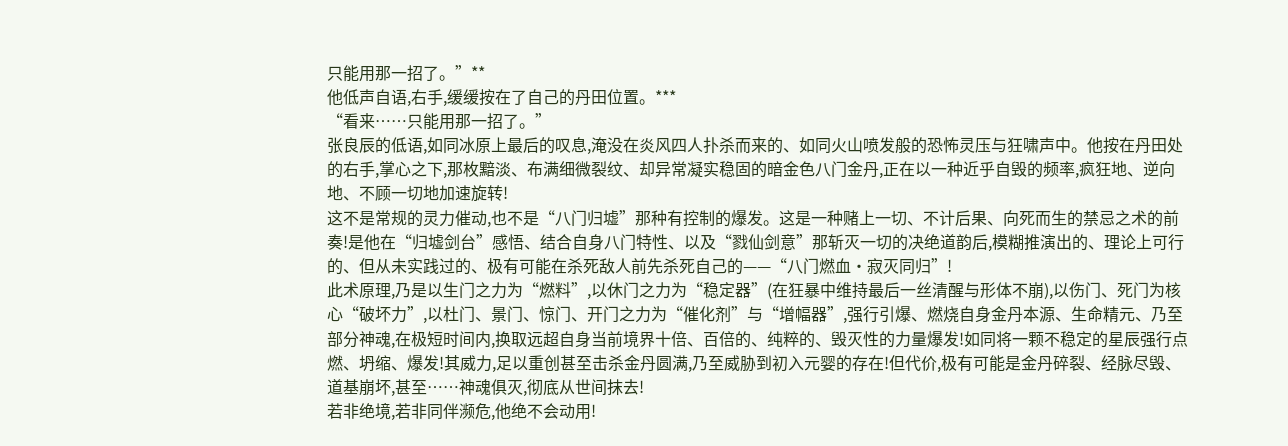只能用那一招了。”**
他低声自语,右手,缓缓按在了自己的丹田位置。***
“看来……只能用那一招了。”
张良辰的低语,如同冰原上最后的叹息,淹没在炎风四人扑杀而来的、如同火山喷发般的恐怖灵压与狂啸声中。他按在丹田处的右手,掌心之下,那枚黯淡、布满细微裂纹、却异常凝实稳固的暗金色八门金丹,正在以一种近乎自毁的频率,疯狂地、逆向地、不顾一切地加速旋转!
这不是常规的灵力催动,也不是“八门归墟”那种有控制的爆发。这是一种赌上一切、不计后果、向死而生的禁忌之术的前奏!是他在“归墟剑台”感悟、结合自身八门特性、以及“戮仙剑意”那斩灭一切的决绝道韵后,模糊推演出的、理论上可行的、但从未实践过的、极有可能在杀死敌人前先杀死自己的——“八门燃血·寂灭同归”!
此术原理,乃是以生门之力为“燃料”,以休门之力为“稳定器”(在狂暴中维持最后一丝清醒与形体不崩),以伤门、死门为核心“破坏力”,以杜门、景门、惊门、开门之力为“催化剂”与“增幅器”,强行引爆、燃烧自身金丹本源、生命精元、乃至部分神魂,在极短时间内,换取远超自身当前境界十倍、百倍的、纯粹的、毁灭性的力量爆发!如同将一颗不稳定的星辰强行点燃、坍缩、爆发!其威力,足以重创甚至击杀金丹圆满,乃至威胁到初入元婴的存在!但代价,极有可能是金丹碎裂、经脉尽毁、道基崩坏,甚至……神魂俱灭,彻底从世间抹去!
若非绝境,若非同伴濒危,他绝不会动用!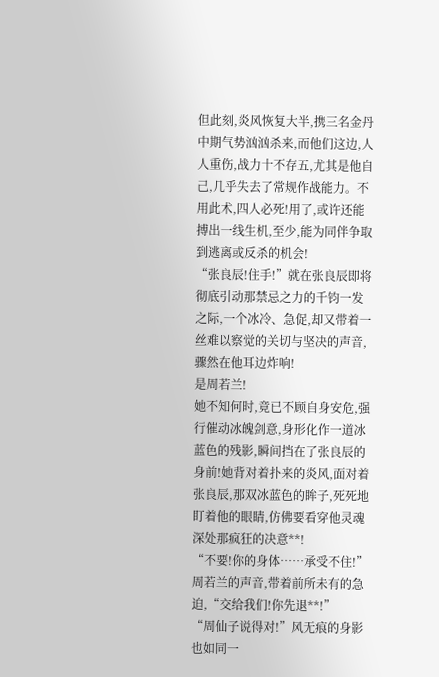但此刻,炎风恢复大半,携三名金丹中期气势汹汹杀来,而他们这边,人人重伤,战力十不存五,尤其是他自己,几乎失去了常规作战能力。不用此术,四人必死!用了,或许还能搏出一线生机,至少,能为同伴争取到逃离或反杀的机会!
“张良辰!住手!”就在张良辰即将彻底引动那禁忌之力的千钧一发之际,一个冰冷、急促,却又带着一丝难以察觉的关切与坚决的声音,骤然在他耳边炸响!
是周若兰!
她不知何时,竟已不顾自身安危,强行催动冰魄剑意,身形化作一道冰蓝色的残影,瞬间挡在了张良辰的身前!她背对着扑来的炎风,面对着张良辰,那双冰蓝色的眸子,死死地盯着他的眼睛,仿佛要看穿他灵魂深处那疯狂的决意**!
“不要!你的身体……承受不住!”周若兰的声音,带着前所未有的急迫,“交给我们!你先退**!”
“周仙子说得对!”风无痕的身影也如同一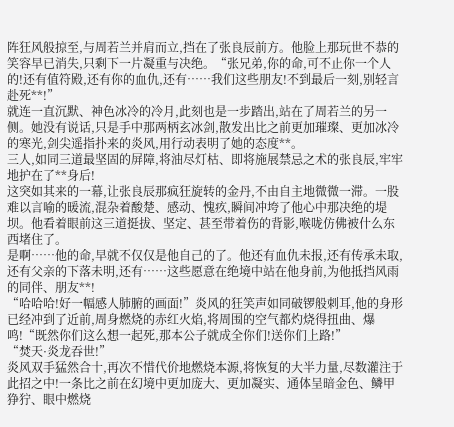阵狂风般掠至,与周若兰并肩而立,挡在了张良辰前方。他脸上那玩世不恭的笑容早已消失,只剩下一片凝重与决绝。“张兄弟,你的命,可不止你一个人的!还有值符殿,还有你的血仇,还有……我们这些朋友!不到最后一刻,别轻言赴死**!”
就连一直沉默、神色冰冷的冷月,此刻也是一步踏出,站在了周若兰的另一侧。她没有说话,只是手中那两柄玄冰剑,散发出比之前更加璀璨、更加冰冷的寒光,剑尖遥指扑来的炎风,用行动表明了她的态度**。
三人,如同三道最坚固的屏障,将油尽灯枯、即将施展禁忌之术的张良辰,牢牢地护在了**身后!
这突如其来的一幕,让张良辰那疯狂旋转的金丹,不由自主地微微一滞。一股难以言喻的暖流,混杂着酸楚、感动、愧疚,瞬间冲垮了他心中那决绝的堤坝。他看着眼前这三道挺拔、坚定、甚至带着伤的背影,喉咙仿佛被什么东西堵住了。
是啊……他的命,早就不仅仅是他自己的了。他还有血仇未报,还有传承未取,还有父亲的下落未明,还有……这些愿意在绝境中站在他身前,为他抵挡风雨的同伴、朋友**!
“哈哈哈!好一幅感人肺腑的画面!”炎风的狂笑声如同破锣般刺耳,他的身形已经冲到了近前,周身燃烧的赤红火焰,将周围的空气都灼烧得扭曲、爆鸣!“既然你们这么想一起死,那本公子就成全你们!送你们上路!”
“焚天·炎龙吞世!”
炎风双手猛然合十,再次不惜代价地燃烧本源,将恢复的大半力量,尽数灌注于此招之中!一条比之前在幻境中更加庞大、更加凝实、通体呈暗金色、鳞甲狰狞、眼中燃烧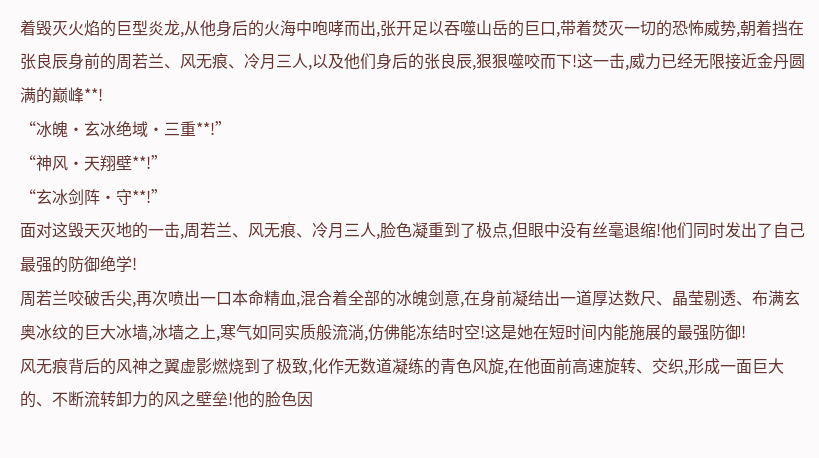着毁灭火焰的巨型炎龙,从他身后的火海中咆哮而出,张开足以吞噬山岳的巨口,带着焚灭一切的恐怖威势,朝着挡在张良辰身前的周若兰、风无痕、冷月三人,以及他们身后的张良辰,狠狠噬咬而下!这一击,威力已经无限接近金丹圆满的巅峰**!
“冰魄·玄冰绝域·三重**!”
“神风·天翔壁**!”
“玄冰剑阵·守**!”
面对这毁天灭地的一击,周若兰、风无痕、冷月三人,脸色凝重到了极点,但眼中没有丝毫退缩!他们同时发出了自己最强的防御绝学!
周若兰咬破舌尖,再次喷出一口本命精血,混合着全部的冰魄剑意,在身前凝结出一道厚达数尺、晶莹剔透、布满玄奥冰纹的巨大冰墙,冰墙之上,寒气如同实质般流淌,仿佛能冻结时空!这是她在短时间内能施展的最强防御!
风无痕背后的风神之翼虚影燃烧到了极致,化作无数道凝练的青色风旋,在他面前高速旋转、交织,形成一面巨大的、不断流转卸力的风之壁垒!他的脸色因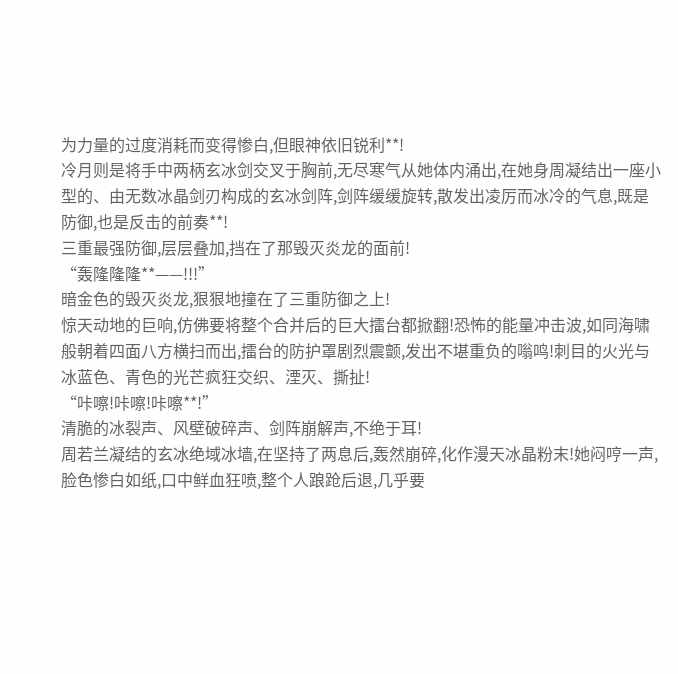为力量的过度消耗而变得惨白,但眼神依旧锐利**!
冷月则是将手中两柄玄冰剑交叉于胸前,无尽寒气从她体内涌出,在她身周凝结出一座小型的、由无数冰晶剑刃构成的玄冰剑阵,剑阵缓缓旋转,散发出凌厉而冰冷的气息,既是防御,也是反击的前奏**!
三重最强防御,层层叠加,挡在了那毁灭炎龙的面前!
“轰隆隆隆**——!!!”
暗金色的毁灭炎龙,狠狠地撞在了三重防御之上!
惊天动地的巨响,仿佛要将整个合并后的巨大擂台都掀翻!恐怖的能量冲击波,如同海啸般朝着四面八方横扫而出,擂台的防护罩剧烈震颤,发出不堪重负的嗡鸣!刺目的火光与冰蓝色、青色的光芒疯狂交织、湮灭、撕扯!
“咔嚓!咔嚓!咔嚓**!”
清脆的冰裂声、风壁破碎声、剑阵崩解声,不绝于耳!
周若兰凝结的玄冰绝域冰墙,在坚持了两息后,轰然崩碎,化作漫天冰晶粉末!她闷哼一声,脸色惨白如纸,口中鲜血狂喷,整个人踉跄后退,几乎要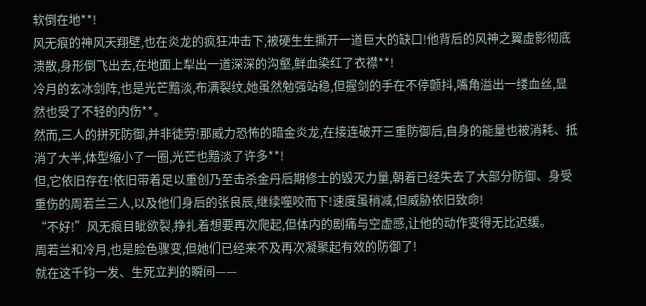软倒在地**!
风无痕的神风天翔壁,也在炎龙的疯狂冲击下,被硬生生撕开一道巨大的缺口!他背后的风神之翼虚影彻底溃散,身形倒飞出去,在地面上犁出一道深深的沟壑,鲜血染红了衣襟**!
冷月的玄冰剑阵,也是光芒黯淡,布满裂纹,她虽然勉强站稳,但握剑的手在不停颤抖,嘴角溢出一缕血丝,显然也受了不轻的内伤**。
然而,三人的拼死防御,并非徒劳!那威力恐怖的暗金炎龙,在接连破开三重防御后,自身的能量也被消耗、抵消了大半,体型缩小了一圈,光芒也黯淡了许多**!
但,它依旧存在!依旧带着足以重创乃至击杀金丹后期修士的毁灭力量,朝着已经失去了大部分防御、身受重伤的周若兰三人,以及他们身后的张良辰,继续噬咬而下!速度虽稍减,但威胁依旧致命!
“不好!”风无痕目眦欲裂,挣扎着想要再次爬起,但体内的剧痛与空虚感,让他的动作变得无比迟缓。
周若兰和冷月,也是脸色骤变,但她们已经来不及再次凝聚起有效的防御了!
就在这千钧一发、生死立判的瞬间——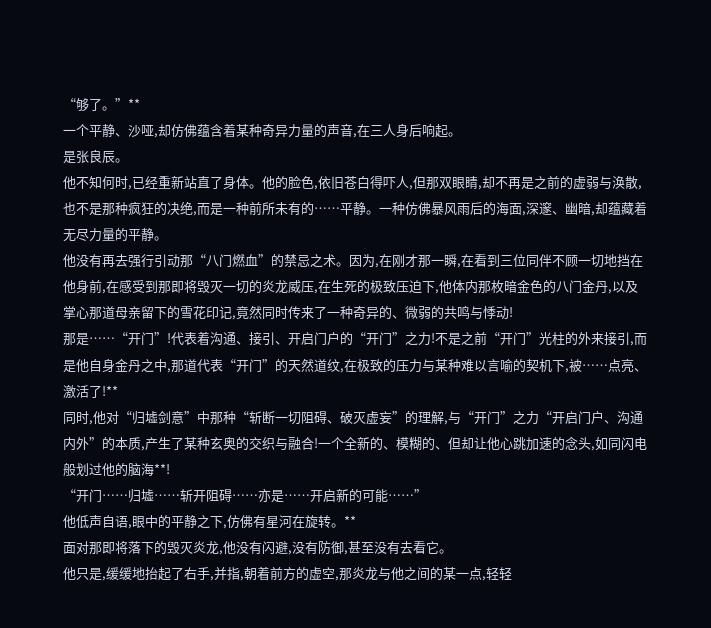“够了。”**
一个平静、沙哑,却仿佛蕴含着某种奇异力量的声音,在三人身后响起。
是张良辰。
他不知何时,已经重新站直了身体。他的脸色,依旧苍白得吓人,但那双眼睛,却不再是之前的虚弱与涣散,也不是那种疯狂的决绝,而是一种前所未有的……平静。一种仿佛暴风雨后的海面,深邃、幽暗,却蕴藏着无尽力量的平静。
他没有再去强行引动那“八门燃血”的禁忌之术。因为,在刚才那一瞬,在看到三位同伴不顾一切地挡在他身前,在感受到那即将毁灭一切的炎龙威压,在生死的极致压迫下,他体内那枚暗金色的八门金丹,以及掌心那道母亲留下的雪花印记,竟然同时传来了一种奇异的、微弱的共鸣与悸动!
那是……“开门”!代表着沟通、接引、开启门户的“开门”之力!不是之前“开门”光柱的外来接引,而是他自身金丹之中,那道代表“开门”的天然道纹,在极致的压力与某种难以言喻的契机下,被……点亮、激活了!**
同时,他对“归墟剑意”中那种“斩断一切阻碍、破灭虚妄”的理解,与“开门”之力“开启门户、沟通内外”的本质,产生了某种玄奥的交织与融合!一个全新的、模糊的、但却让他心跳加速的念头,如同闪电般划过他的脑海**!
“开门……归墟……斩开阻碍……亦是……开启新的可能……”
他低声自语,眼中的平静之下,仿佛有星河在旋转。**
面对那即将落下的毁灭炎龙,他没有闪避,没有防御,甚至没有去看它。
他只是,缓缓地抬起了右手,并指,朝着前方的虚空,那炎龙与他之间的某一点,轻轻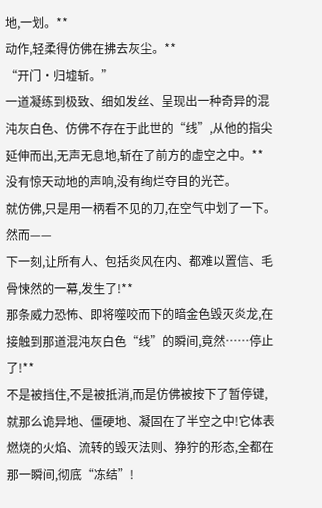地,一划。**
动作,轻柔得仿佛在拂去灰尘。**
“开门·归墟斩。”
一道凝练到极致、细如发丝、呈现出一种奇异的混沌灰白色、仿佛不存在于此世的“线”,从他的指尖延伸而出,无声无息地,斩在了前方的虚空之中。**
没有惊天动地的声响,没有绚烂夺目的光芒。
就仿佛,只是用一柄看不见的刀,在空气中划了一下。
然而——
下一刻,让所有人、包括炎风在内、都难以置信、毛骨悚然的一幕,发生了!**
那条威力恐怖、即将噬咬而下的暗金色毁灭炎龙,在接触到那道混沌灰白色“线”的瞬间,竟然……停止了!**
不是被挡住,不是被抵消,而是仿佛被按下了暂停键,就那么诡异地、僵硬地、凝固在了半空之中!它体表燃烧的火焰、流转的毁灭法则、狰狞的形态,全都在那一瞬间,彻底“冻结”!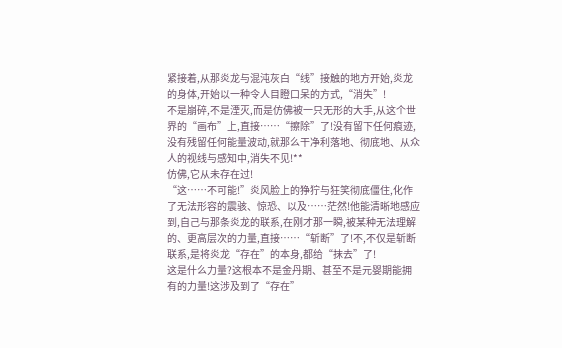紧接着,从那炎龙与混沌灰白“线”接触的地方开始,炎龙的身体,开始以一种令人目瞪口呆的方式,“消失”!
不是崩碎,不是湮灭,而是仿佛被一只无形的大手,从这个世界的“画布”上,直接……“擦除”了!没有留下任何痕迹,没有残留任何能量波动,就那么干净利落地、彻底地、从众人的视线与感知中,消失不见!**
仿佛,它从未存在过!
“这……不可能!”炎风脸上的狰狞与狂笑彻底僵住,化作了无法形容的震骇、惊恐、以及……茫然!他能清晰地感应到,自己与那条炎龙的联系,在刚才那一瞬,被某种无法理解的、更高层次的力量,直接……“斩断”了!不,不仅是斩断联系,是将炎龙“存在”的本身,都给“抹去”了!
这是什么力量?这根本不是金丹期、甚至不是元婴期能拥有的力量!这涉及到了“存在”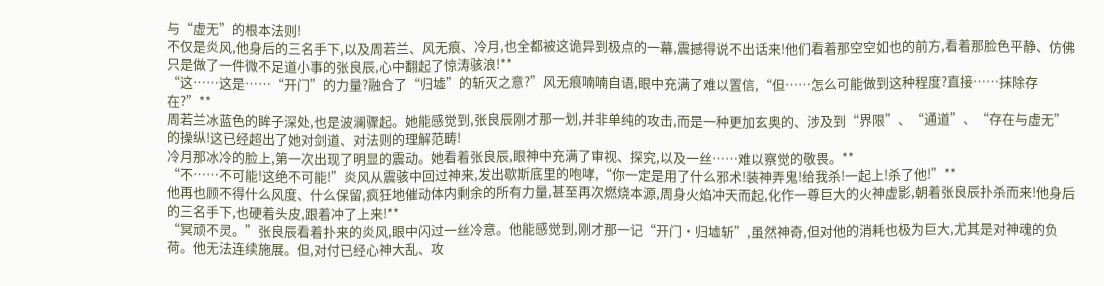与“虚无”的根本法则!
不仅是炎风,他身后的三名手下,以及周若兰、风无痕、冷月,也全都被这诡异到极点的一幕,震撼得说不出话来!他们看着那空空如也的前方,看着那脸色平静、仿佛只是做了一件微不足道小事的张良辰,心中翻起了惊涛骇浪!**
“这……这是……“开门”的力量?融合了“归墟”的斩灭之意?”风无痕喃喃自语,眼中充满了难以置信,“但……怎么可能做到这种程度?直接……抹除存在?”**
周若兰冰蓝色的眸子深处,也是波澜骤起。她能感觉到,张良辰刚才那一划,并非单纯的攻击,而是一种更加玄奥的、涉及到“界限”、“通道”、“存在与虚无”的操纵!这已经超出了她对剑道、对法则的理解范畴!
冷月那冰冷的脸上,第一次出现了明显的震动。她看着张良辰,眼神中充满了审视、探究,以及一丝……难以察觉的敬畏。**
“不……不可能!这绝不可能!”炎风从震骇中回过神来,发出歇斯底里的咆哮,“你一定是用了什么邪术!装神弄鬼!给我杀!一起上!杀了他!”**
他再也顾不得什么风度、什么保留,疯狂地催动体内剩余的所有力量,甚至再次燃烧本源,周身火焰冲天而起,化作一尊巨大的火神虚影,朝着张良辰扑杀而来!他身后的三名手下,也硬着头皮,跟着冲了上来!**
“冥顽不灵。”张良辰看着扑来的炎风,眼中闪过一丝冷意。他能感觉到,刚才那一记“开门·归墟斩”,虽然神奇,但对他的消耗也极为巨大,尤其是对神魂的负荷。他无法连续施展。但,对付已经心神大乱、攻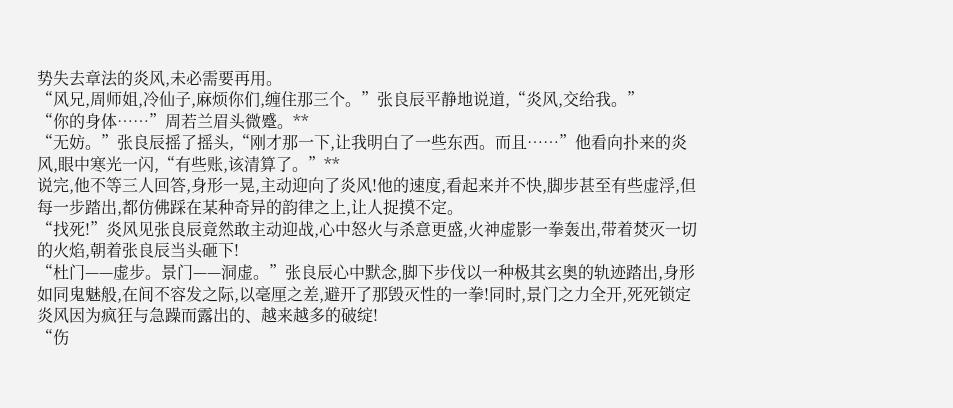势失去章法的炎风,未必需要再用。
“风兄,周师姐,冷仙子,麻烦你们,缠住那三个。”张良辰平静地说道,“炎风,交给我。”
“你的身体……”周若兰眉头微蹙。**
“无妨。”张良辰摇了摇头,“刚才那一下,让我明白了一些东西。而且……”他看向扑来的炎风,眼中寒光一闪,“有些账,该清算了。”**
说完,他不等三人回答,身形一晃,主动迎向了炎风!他的速度,看起来并不快,脚步甚至有些虚浮,但每一步踏出,都仿佛踩在某种奇异的韵律之上,让人捉摸不定。
“找死!”炎风见张良辰竟然敢主动迎战,心中怒火与杀意更盛,火神虚影一拳轰出,带着焚灭一切的火焰,朝着张良辰当头砸下!
“杜门——虚步。景门——洞虚。”张良辰心中默念,脚下步伐以一种极其玄奥的轨迹踏出,身形如同鬼魅般,在间不容发之际,以毫厘之差,避开了那毁灭性的一拳!同时,景门之力全开,死死锁定炎风因为疯狂与急躁而露出的、越来越多的破绽!
“伤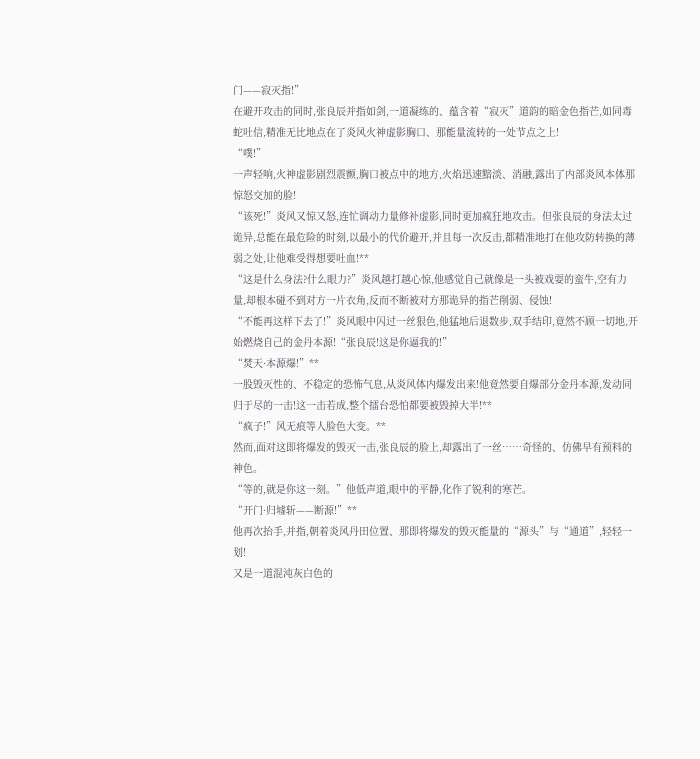门——寂灭指!”
在避开攻击的同时,张良辰并指如剑,一道凝练的、蕴含着“寂灭”道韵的暗金色指芒,如同毒蛇吐信,精准无比地点在了炎风火神虚影胸口、那能量流转的一处节点之上!
“噗!”
一声轻响,火神虚影剧烈震颤,胸口被点中的地方,火焰迅速黯淡、消融,露出了内部炎风本体那惊怒交加的脸!
“该死!”炎风又惊又怒,连忙调动力量修补虚影,同时更加疯狂地攻击。但张良辰的身法太过诡异,总能在最危险的时刻,以最小的代价避开,并且每一次反击,都精准地打在他攻防转换的薄弱之处,让他难受得想要吐血!**
“这是什么身法?什么眼力?”炎风越打越心惊,他感觉自己就像是一头被戏耍的蛮牛,空有力量,却根本碰不到对方一片衣角,反而不断被对方那诡异的指芒削弱、侵蚀!
“不能再这样下去了!”炎风眼中闪过一丝狠色,他猛地后退数步,双手结印,竟然不顾一切地,开始燃烧自己的金丹本源!“张良辰!这是你逼我的!”
“焚天·本源爆!”**
一股毁灭性的、不稳定的恐怖气息,从炎风体内爆发出来!他竟然要自爆部分金丹本源,发动同归于尽的一击!这一击若成,整个擂台恐怕都要被毁掉大半!**
“疯子!”风无痕等人脸色大变。**
然而,面对这即将爆发的毁灭一击,张良辰的脸上,却露出了一丝……奇怪的、仿佛早有预料的神色。
“等的,就是你这一刻。”他低声道,眼中的平静,化作了锐利的寒芒。
“开门·归墟斩——断源!”**
他再次抬手,并指,朝着炎风丹田位置、那即将爆发的毁灭能量的“源头”与“通道”,轻轻一划!
又是一道混沌灰白色的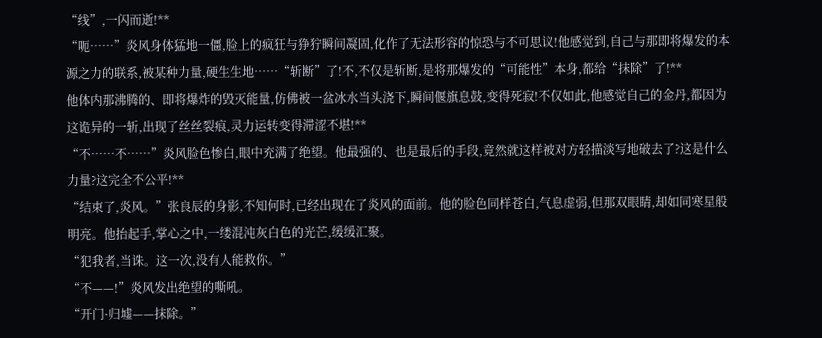“线”,一闪而逝!**
“呃……”炎风身体猛地一僵,脸上的疯狂与狰狞瞬间凝固,化作了无法形容的惊恐与不可思议!他感觉到,自己与那即将爆发的本源之力的联系,被某种力量,硬生生地……“斩断”了!不,不仅是斩断,是将那爆发的“可能性”本身,都给“抹除”了!**
他体内那沸腾的、即将爆炸的毁灭能量,仿佛被一盆冰水当头浇下,瞬间偃旗息鼓,变得死寂!不仅如此,他感觉自己的金丹,都因为这诡异的一斩,出现了丝丝裂痕,灵力运转变得滞涩不堪!**
“不……不……”炎风脸色惨白,眼中充满了绝望。他最强的、也是最后的手段,竟然就这样被对方轻描淡写地破去了?这是什么力量?这完全不公平!**
“结束了,炎风。”张良辰的身影,不知何时,已经出现在了炎风的面前。他的脸色同样苍白,气息虚弱,但那双眼睛,却如同寒星般明亮。他抬起手,掌心之中,一缕混沌灰白色的光芒,缓缓汇聚。
“犯我者,当诛。这一次,没有人能救你。”
“不——!”炎风发出绝望的嘶吼。
“开门·归墟——抹除。”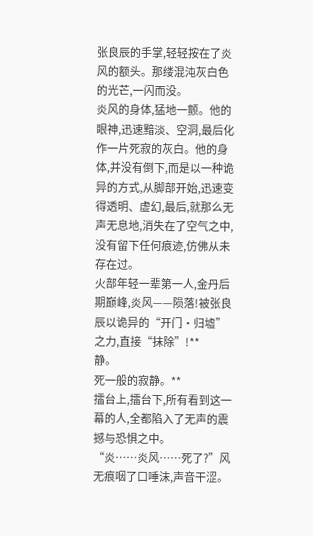张良辰的手掌,轻轻按在了炎风的额头。那缕混沌灰白色的光芒,一闪而没。
炎风的身体,猛地一颤。他的眼神,迅速黯淡、空洞,最后化作一片死寂的灰白。他的身体,并没有倒下,而是以一种诡异的方式,从脚部开始,迅速变得透明、虚幻,最后,就那么无声无息地,消失在了空气之中,没有留下任何痕迹,仿佛从未存在过。
火部年轻一辈第一人,金丹后期巅峰,炎风——陨落!被张良辰以诡异的“开门·归墟”之力,直接“抹除”!**
静。
死一般的寂静。**
擂台上,擂台下,所有看到这一幕的人,全都陷入了无声的震撼与恐惧之中。
“炎……炎风……死了?”风无痕咽了口唾沫,声音干涩。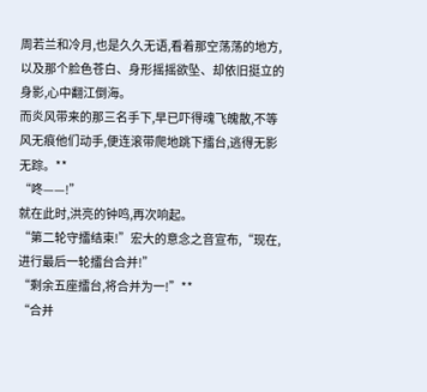周若兰和冷月,也是久久无语,看着那空荡荡的地方,以及那个脸色苍白、身形摇摇欲坠、却依旧挺立的身影,心中翻江倒海。
而炎风带来的那三名手下,早已吓得魂飞魄散,不等风无痕他们动手,便连滚带爬地跳下擂台,逃得无影无踪。**
“咚——!”
就在此时,洪亮的钟鸣,再次响起。
“第二轮守擂结束!”宏大的意念之音宣布,“现在,进行最后一轮擂台合并!”
“剩余五座擂台,将合并为一!”**
“合并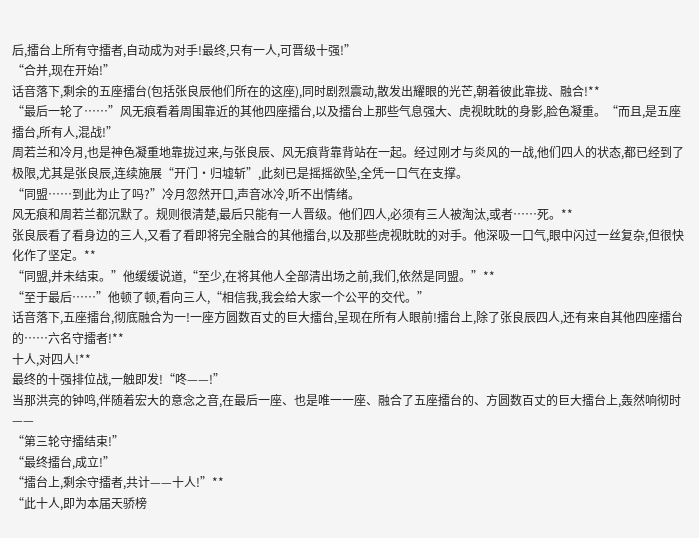后,擂台上所有守擂者,自动成为对手!最终,只有一人,可晋级十强!”
“合并,现在开始!”
话音落下,剩余的五座擂台(包括张良辰他们所在的这座),同时剧烈震动,散发出耀眼的光芒,朝着彼此靠拢、融合!**
“最后一轮了……”风无痕看着周围靠近的其他四座擂台,以及擂台上那些气息强大、虎视眈眈的身影,脸色凝重。“而且,是五座擂台,所有人,混战!”
周若兰和冷月,也是神色凝重地靠拢过来,与张良辰、风无痕背靠背站在一起。经过刚才与炎风的一战,他们四人的状态,都已经到了极限,尤其是张良辰,连续施展“开门·归墟斩”,此刻已是摇摇欲坠,全凭一口气在支撑。
“同盟……到此为止了吗?”冷月忽然开口,声音冰冷,听不出情绪。
风无痕和周若兰都沉默了。规则很清楚,最后只能有一人晋级。他们四人,必须有三人被淘汰,或者……死。**
张良辰看了看身边的三人,又看了看即将完全融合的其他擂台,以及那些虎视眈眈的对手。他深吸一口气,眼中闪过一丝复杂,但很快化作了坚定。**
“同盟,并未结束。”他缓缓说道,“至少,在将其他人全部清出场之前,我们,依然是同盟。”**
“至于最后……”他顿了顿,看向三人,“相信我,我会给大家一个公平的交代。”
话音落下,五座擂台,彻底融合为一!一座方圆数百丈的巨大擂台,呈现在所有人眼前!擂台上,除了张良辰四人,还有来自其他四座擂台的……六名守擂者!**
十人,对四人!**
最终的十强排位战,一触即发!“咚——!”
当那洪亮的钟鸣,伴随着宏大的意念之音,在最后一座、也是唯一一座、融合了五座擂台的、方圆数百丈的巨大擂台上,轰然响彻时——
“第三轮守擂结束!”
“最终擂台,成立!”
“擂台上,剩余守擂者,共计——十人!”**
“此十人,即为本届天骄榜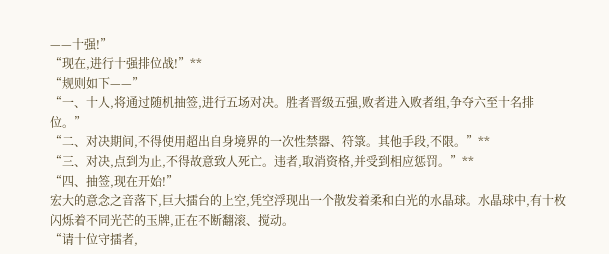——十强!”
“现在,进行十强排位战!”**
“规则如下——”
“一、十人,将通过随机抽签,进行五场对决。胜者晋级五强,败者进入败者组,争夺六至十名排位。”
“二、对决期间,不得使用超出自身境界的一次性禁器、符箓。其他手段,不限。”**
“三、对决,点到为止,不得故意致人死亡。违者,取消资格,并受到相应惩罚。”**
“四、抽签,现在开始!”
宏大的意念之音落下,巨大擂台的上空,凭空浮现出一个散发着柔和白光的水晶球。水晶球中,有十枚闪烁着不同光芒的玉牌,正在不断翻滚、搅动。
“请十位守擂者,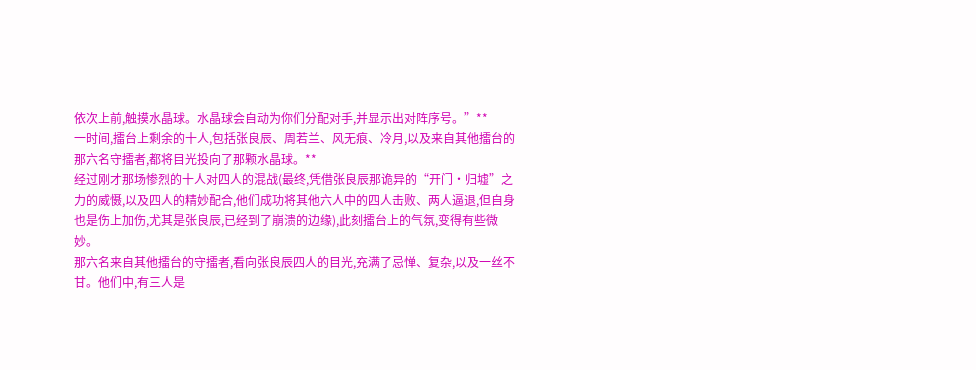依次上前,触摸水晶球。水晶球会自动为你们分配对手,并显示出对阵序号。”**
一时间,擂台上剩余的十人,包括张良辰、周若兰、风无痕、冷月,以及来自其他擂台的那六名守擂者,都将目光投向了那颗水晶球。**
经过刚才那场惨烈的十人对四人的混战(最终,凭借张良辰那诡异的“开门·归墟”之力的威慑,以及四人的精妙配合,他们成功将其他六人中的四人击败、两人逼退,但自身也是伤上加伤,尤其是张良辰,已经到了崩溃的边缘),此刻擂台上的气氛,变得有些微妙。
那六名来自其他擂台的守擂者,看向张良辰四人的目光,充满了忌惮、复杂,以及一丝不甘。他们中,有三人是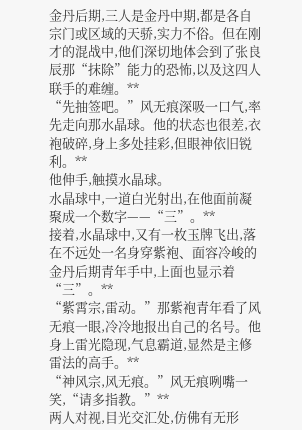金丹后期,三人是金丹中期,都是各自宗门或区域的天骄,实力不俗。但在刚才的混战中,他们深切地体会到了张良辰那“抹除”能力的恐怖,以及这四人联手的难缠。**
“先抽签吧。”风无痕深吸一口气,率先走向那水晶球。他的状态也很差,衣袍破碎,身上多处挂彩,但眼神依旧锐利。**
他伸手,触摸水晶球。
水晶球中,一道白光射出,在他面前凝聚成一个数字——“三”。**
接着,水晶球中,又有一枚玉牌飞出,落在不远处一名身穿紫袍、面容冷峻的金丹后期青年手中,上面也显示着“三”。**
“紫霄宗,雷动。”那紫袍青年看了风无痕一眼,冷冷地报出自己的名号。他身上雷光隐现,气息霸道,显然是主修雷法的高手。**
“神风宗,风无痕。”风无痕咧嘴一笑,“请多指教。”**
两人对视,目光交汇处,仿佛有无形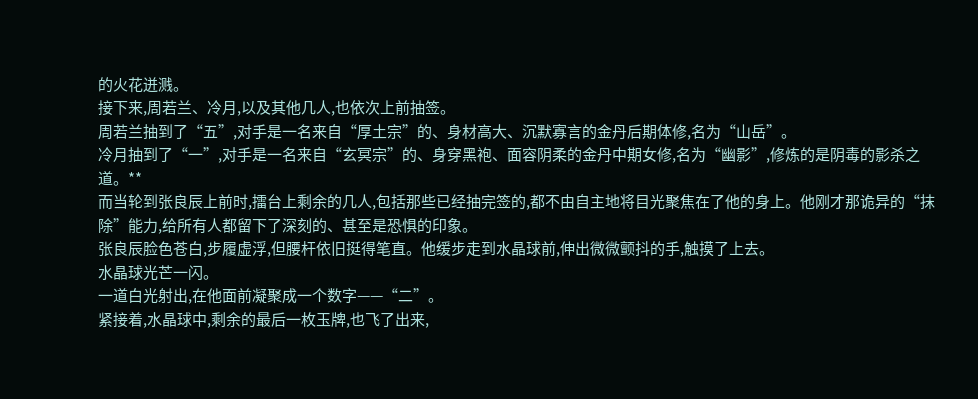的火花迸溅。
接下来,周若兰、冷月,以及其他几人,也依次上前抽签。
周若兰抽到了“五”,对手是一名来自“厚土宗”的、身材高大、沉默寡言的金丹后期体修,名为“山岳”。
冷月抽到了“一”,对手是一名来自“玄冥宗”的、身穿黑袍、面容阴柔的金丹中期女修,名为“幽影”,修炼的是阴毒的影杀之道。**
而当轮到张良辰上前时,擂台上剩余的几人,包括那些已经抽完签的,都不由自主地将目光聚焦在了他的身上。他刚才那诡异的“抹除”能力,给所有人都留下了深刻的、甚至是恐惧的印象。
张良辰脸色苍白,步履虚浮,但腰杆依旧挺得笔直。他缓步走到水晶球前,伸出微微颤抖的手,触摸了上去。
水晶球光芒一闪。
一道白光射出,在他面前凝聚成一个数字——“二”。
紧接着,水晶球中,剩余的最后一枚玉牌,也飞了出来,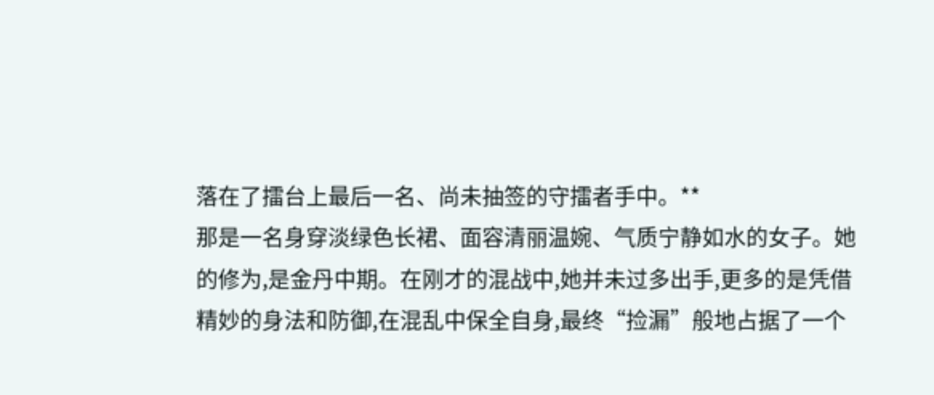落在了擂台上最后一名、尚未抽签的守擂者手中。**
那是一名身穿淡绿色长裙、面容清丽温婉、气质宁静如水的女子。她的修为,是金丹中期。在刚才的混战中,她并未过多出手,更多的是凭借精妙的身法和防御,在混乱中保全自身,最终“捡漏”般地占据了一个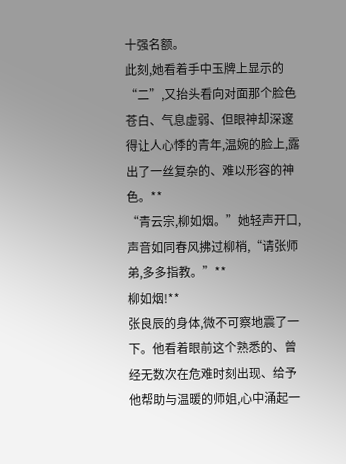十强名额。
此刻,她看着手中玉牌上显示的“二”,又抬头看向对面那个脸色苍白、气息虚弱、但眼神却深邃得让人心悸的青年,温婉的脸上,露出了一丝复杂的、难以形容的神色。**
“青云宗,柳如烟。”她轻声开口,声音如同春风拂过柳梢,“请张师弟,多多指教。”**
柳如烟!**
张良辰的身体,微不可察地震了一下。他看着眼前这个熟悉的、曾经无数次在危难时刻出现、给予他帮助与温暖的师姐,心中涌起一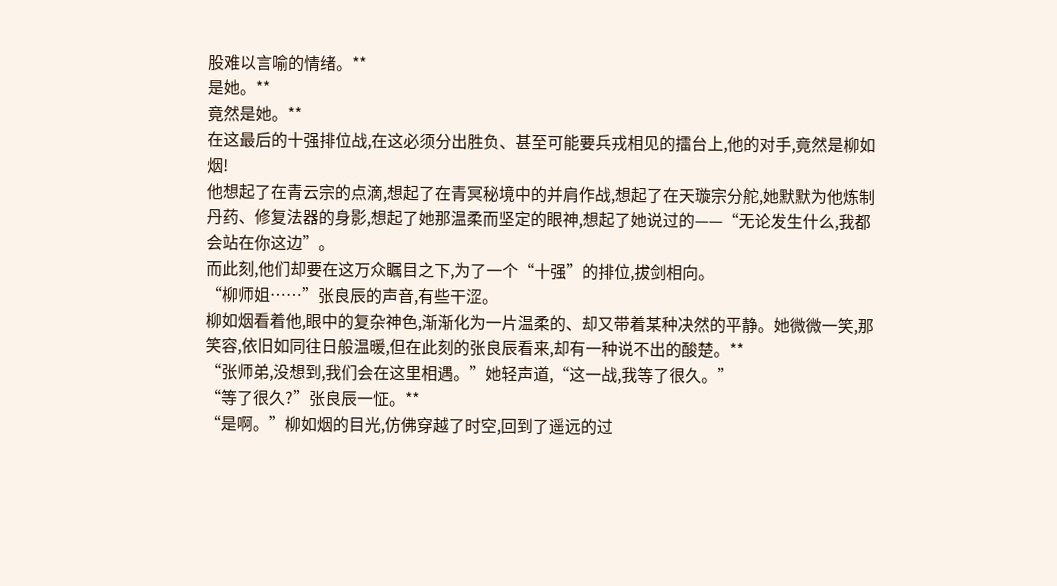股难以言喻的情绪。**
是她。**
竟然是她。**
在这最后的十强排位战,在这必须分出胜负、甚至可能要兵戎相见的擂台上,他的对手,竟然是柳如烟!
他想起了在青云宗的点滴,想起了在青冥秘境中的并肩作战,想起了在天璇宗分舵,她默默为他炼制丹药、修复法器的身影,想起了她那温柔而坚定的眼神,想起了她说过的——“无论发生什么,我都会站在你这边”。
而此刻,他们却要在这万众瞩目之下,为了一个“十强”的排位,拔剑相向。
“柳师姐……”张良辰的声音,有些干涩。
柳如烟看着他,眼中的复杂神色,渐渐化为一片温柔的、却又带着某种决然的平静。她微微一笑,那笑容,依旧如同往日般温暖,但在此刻的张良辰看来,却有一种说不出的酸楚。**
“张师弟,没想到,我们会在这里相遇。”她轻声道,“这一战,我等了很久。”
“等了很久?”张良辰一怔。**
“是啊。”柳如烟的目光,仿佛穿越了时空,回到了遥远的过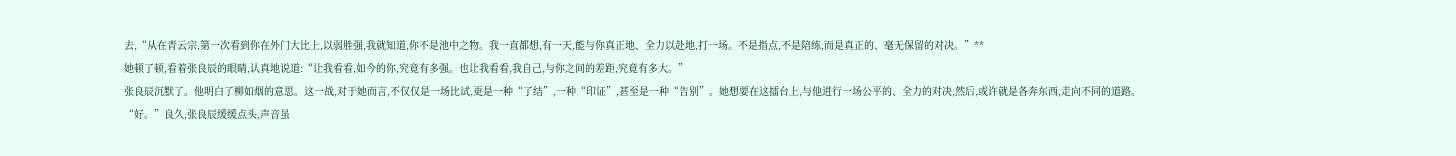去,“从在青云宗,第一次看到你在外门大比上,以弱胜强,我就知道,你不是池中之物。我一直都想,有一天,能与你真正地、全力以赴地,打一场。不是指点,不是陪练,而是真正的、毫无保留的对决。”**
她顿了顿,看着张良辰的眼睛,认真地说道:“让我看看,如今的你,究竟有多强。也让我看看,我自己,与你之间的差距,究竟有多大。”
张良辰沉默了。他明白了柳如烟的意思。这一战,对于她而言,不仅仅是一场比试,更是一种“了结”,一种“印证”,甚至是一种“告别”。她想要在这擂台上,与他进行一场公平的、全力的对决,然后,或许就是各奔东西,走向不同的道路。
“好。”良久,张良辰缓缓点头,声音虽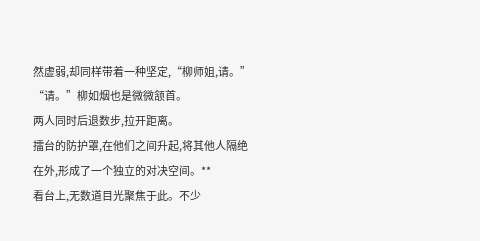然虚弱,却同样带着一种坚定,“柳师姐,请。”
“请。”柳如烟也是微微颔首。
两人同时后退数步,拉开距离。
擂台的防护罩,在他们之间升起,将其他人隔绝在外,形成了一个独立的对决空间。**
看台上,无数道目光聚焦于此。不少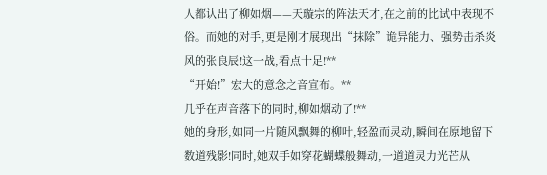人都认出了柳如烟——天璇宗的阵法天才,在之前的比试中表现不俗。而她的对手,更是刚才展现出“抹除”诡异能力、强势击杀炎风的张良辰!这一战,看点十足!**
“开始!”宏大的意念之音宣布。**
几乎在声音落下的同时,柳如烟动了!**
她的身形,如同一片随风飘舞的柳叶,轻盈而灵动,瞬间在原地留下数道残影!同时,她双手如穿花蝴蝶般舞动,一道道灵力光芒从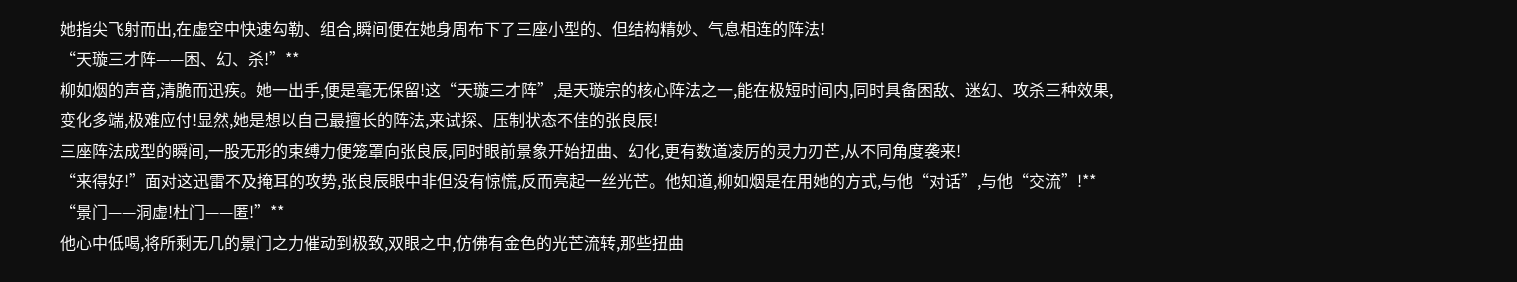她指尖飞射而出,在虚空中快速勾勒、组合,瞬间便在她身周布下了三座小型的、但结构精妙、气息相连的阵法!
“天璇三才阵——困、幻、杀!”**
柳如烟的声音,清脆而迅疾。她一出手,便是毫无保留!这“天璇三才阵”,是天璇宗的核心阵法之一,能在极短时间内,同时具备困敌、迷幻、攻杀三种效果,变化多端,极难应付!显然,她是想以自己最擅长的阵法,来试探、压制状态不佳的张良辰!
三座阵法成型的瞬间,一股无形的束缚力便笼罩向张良辰,同时眼前景象开始扭曲、幻化,更有数道凌厉的灵力刃芒,从不同角度袭来!
“来得好!”面对这迅雷不及掩耳的攻势,张良辰眼中非但没有惊慌,反而亮起一丝光芒。他知道,柳如烟是在用她的方式,与他“对话”,与他“交流”!**
“景门——洞虚!杜门——匿!”**
他心中低喝,将所剩无几的景门之力催动到极致,双眼之中,仿佛有金色的光芒流转,那些扭曲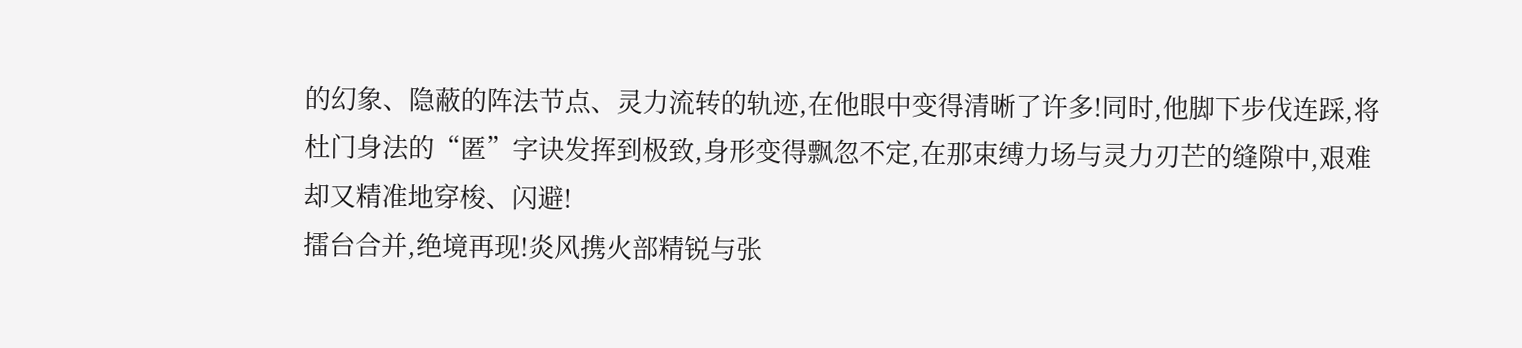的幻象、隐蔽的阵法节点、灵力流转的轨迹,在他眼中变得清晰了许多!同时,他脚下步伐连踩,将杜门身法的“匿”字诀发挥到极致,身形变得飘忽不定,在那束缚力场与灵力刃芒的缝隙中,艰难却又精准地穿梭、闪避!
擂台合并,绝境再现!炎风携火部精锐与张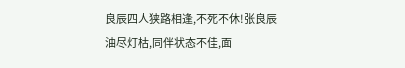良辰四人狭路相逢,不死不休!张良辰油尽灯枯,同伴状态不佳,面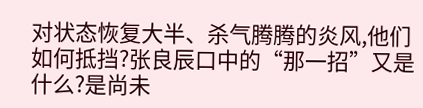对状态恢复大半、杀气腾腾的炎风,他们如何抵挡?张良辰口中的“那一招”又是什么?是尚未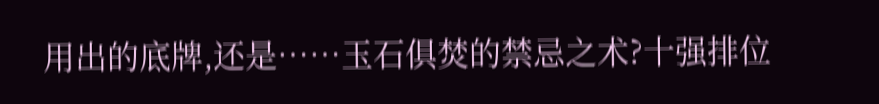用出的底牌,还是……玉石俱焚的禁忌之术?十强排位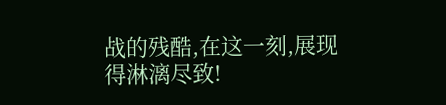战的残酷,在这一刻,展现得淋漓尽致!